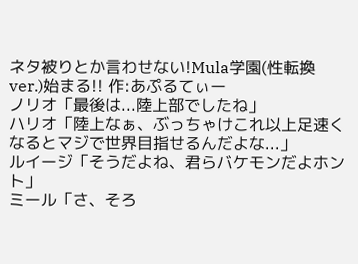ネタ被りとか言わせない!Mula学園(性転換ver.)始まる!! 作:あぷるてぃー
ノリオ「最後は...陸上部でしたね」
ハリオ「陸上なぁ、ぶっちゃけこれ以上足速くなるとマジで世界目指せるんだよな...」
ルイージ「そうだよね、君らバケモンだよホント」
ミール「さ、そろ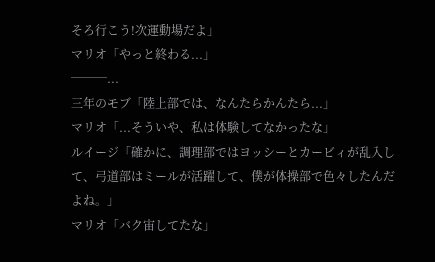そろ行こう!次運動場だよ」
マリオ「やっと終わる...」
───...
三年のモブ「陸上部では、なんたらかんたら...」
マリオ「...そういや、私は体験してなかったな」
ルイージ「確かに、調理部ではヨッシーとカービィが乱入して、弓道部はミールが活躍して、僕が体操部で色々したんだよね。」
マリオ「バク宙してたな」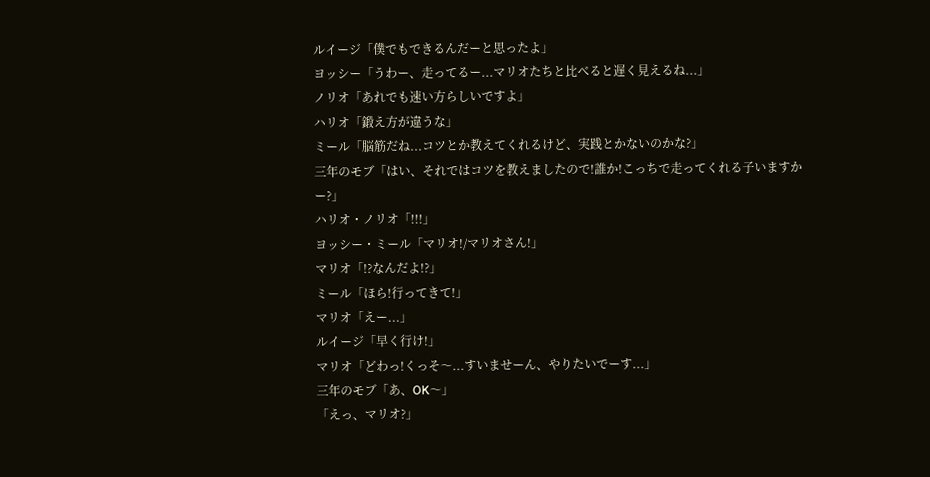ルイージ「僕でもできるんだーと思ったよ」
ヨッシー「うわー、走ってるー...マリオたちと比べると遅く見えるね...」
ノリオ「あれでも速い方らしいですよ」
ハリオ「鍛え方が違うな」
ミール「脳筋だね...コツとか教えてくれるけど、実践とかないのかな?」
三年のモブ「はい、それではコツを教えましたので!誰か!こっちで走ってくれる子いますかー?」
ハリオ・ノリオ「!!!」
ヨッシー・ミール「マリオ!/マリオさん!」
マリオ「!?なんだよ!?」
ミール「ほら!行ってきて!」
マリオ「えー...」
ルイージ「早く行け!」
マリオ「どわっ!くっそ〜...すいませーん、やりたいでーす...」
三年のモブ「あ、OK〜」
「えっ、マリオ?」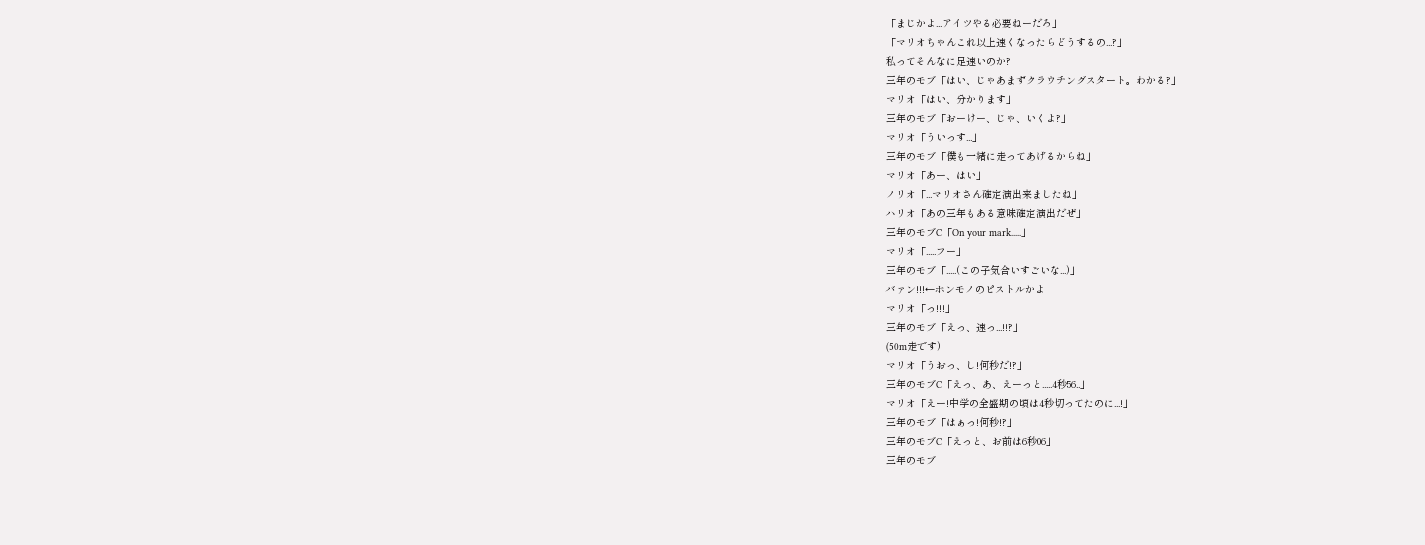「まじかよ...アイツやる必要ねーだろ」
「マリオちゃんこれ以上速くなったらどうするの...?」
私ってそんなに足速いのか?
三年のモブ「はい、じゃあまずクラウチングスタート。わかる?」
マリオ「はい、分かります」
三年のモブ「おーけー、じゃ、いくよ?」
マリオ「ういっす...」
三年のモブ「僕も一緒に走ってあげるからね」
マリオ「あー、はい」
ノリオ「...マリオさん確定演出来ましたね」
ハリオ「あの三年もある意味確定演出だぜ」
三年のモブC「On your mark.....」
マリオ「.....フー」
三年のモブ「.....(この子気合いすごいな...)」
バァン!!!←ホンモノのピストルかよ
マリオ「っ!!!」
三年のモブ「えっ、速っ...!!?」
(50m走です)
マリオ「うおっ、し!何秒だ!?」
三年のモブC「えっ、あ、えーっと.....4秒56..」
マリオ「えー!中学の全盛期の頃は4秒切ってたのに...!」
三年のモブ「はぁっ!何秒!?」
三年のモブC「えっと、お前は6秒06」
三年のモブ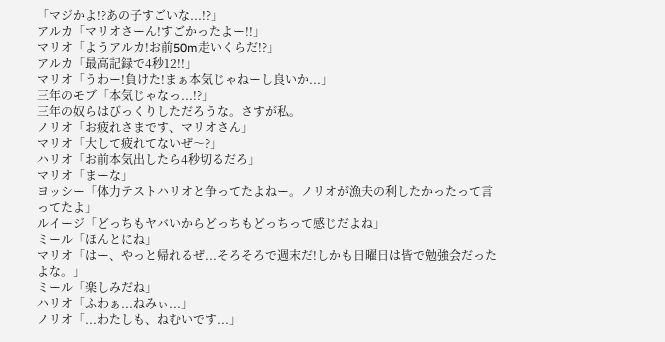「マジかよ!?あの子すごいな...!?」
アルカ「マリオさーん!すごかったよー!!」
マリオ「ようアルカ!お前50m走いくらだ!?」
アルカ「最高記録で4秒12!!」
マリオ「うわー!負けた!まぁ本気じゃねーし良いか...」
三年のモブ「本気じゃなっ...!?」
三年の奴らはびっくりしただろうな。さすが私。
ノリオ「お疲れさまです、マリオさん」
マリオ「大して疲れてないぜ〜?」
ハリオ「お前本気出したら4秒切るだろ」
マリオ「まーな」
ヨッシー「体力テストハリオと争ってたよねー。ノリオが漁夫の利したかったって言ってたよ」
ルイージ「どっちもヤバいからどっちもどっちって感じだよね」
ミール「ほんとにね」
マリオ「はー、やっと帰れるぜ...そろそろで週末だ!しかも日曜日は皆で勉強会だったよな。」
ミール「楽しみだね」
ハリオ「ふわぁ...ねみぃ...」
ノリオ「...わたしも、ねむいです...」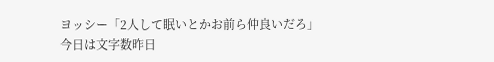ヨッシー「2人して眠いとかお前ら仲良いだろ」
今日は文字数昨日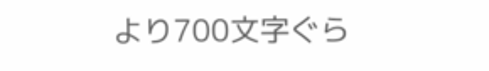より700文字ぐら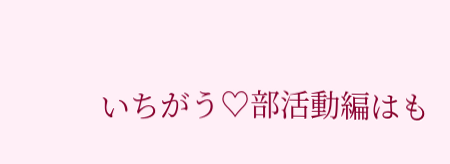いちがう♡部活動編はも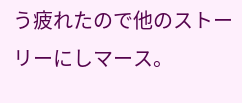う疲れたので他のストーリーにしマース。